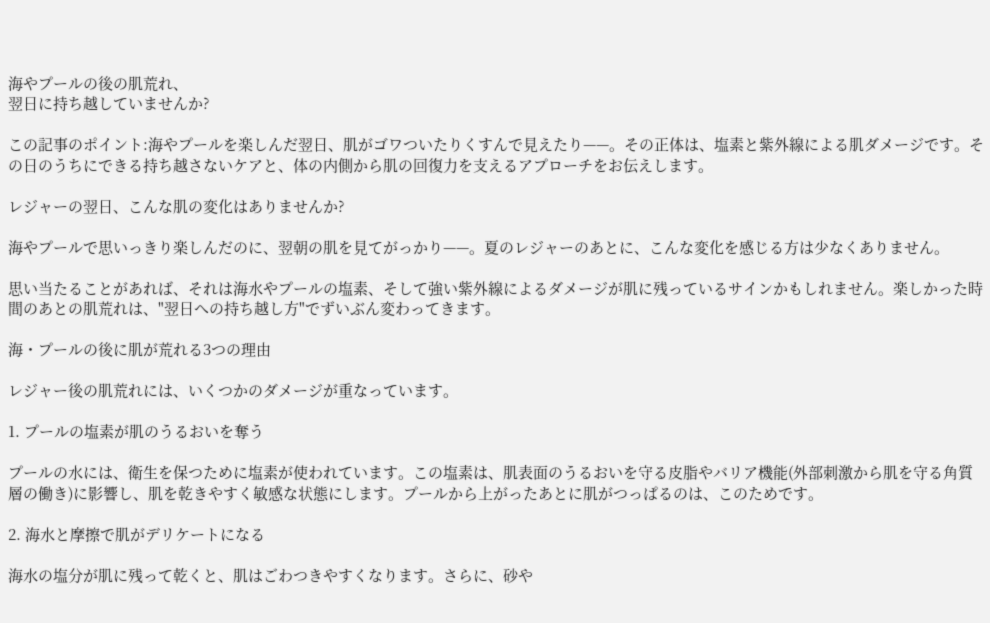海やプールの後の肌荒れ、
翌日に持ち越していませんか?

この記事のポイント:海やプールを楽しんだ翌日、肌がゴワついたりくすんで見えたり——。その正体は、塩素と紫外線による肌ダメージです。その日のうちにできる持ち越さないケアと、体の内側から肌の回復力を支えるアプローチをお伝えします。

レジャーの翌日、こんな肌の変化はありませんか?

海やプールで思いっきり楽しんだのに、翌朝の肌を見てがっかり——。夏のレジャーのあとに、こんな変化を感じる方は少なくありません。

思い当たることがあれば、それは海水やプールの塩素、そして強い紫外線によるダメージが肌に残っているサインかもしれません。楽しかった時間のあとの肌荒れは、"翌日への持ち越し方"でずいぶん変わってきます。

海・プールの後に肌が荒れる3つの理由

レジャー後の肌荒れには、いくつかのダメージが重なっています。

1. プールの塩素が肌のうるおいを奪う

プールの水には、衛生を保つために塩素が使われています。この塩素は、肌表面のうるおいを守る皮脂やバリア機能(外部刺激から肌を守る角質層の働き)に影響し、肌を乾きやすく敏感な状態にします。プールから上がったあとに肌がつっぱるのは、このためです。

2. 海水と摩擦で肌がデリケートになる

海水の塩分が肌に残って乾くと、肌はごわつきやすくなります。さらに、砂や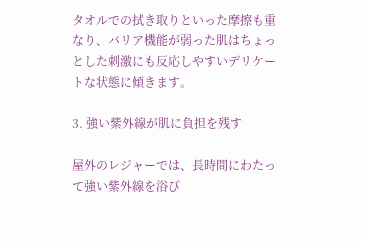タオルでの拭き取りといった摩擦も重なり、バリア機能が弱った肌はちょっとした刺激にも反応しやすいデリケートな状態に傾きます。

3. 強い紫外線が肌に負担を残す

屋外のレジャーでは、長時間にわたって強い紫外線を浴び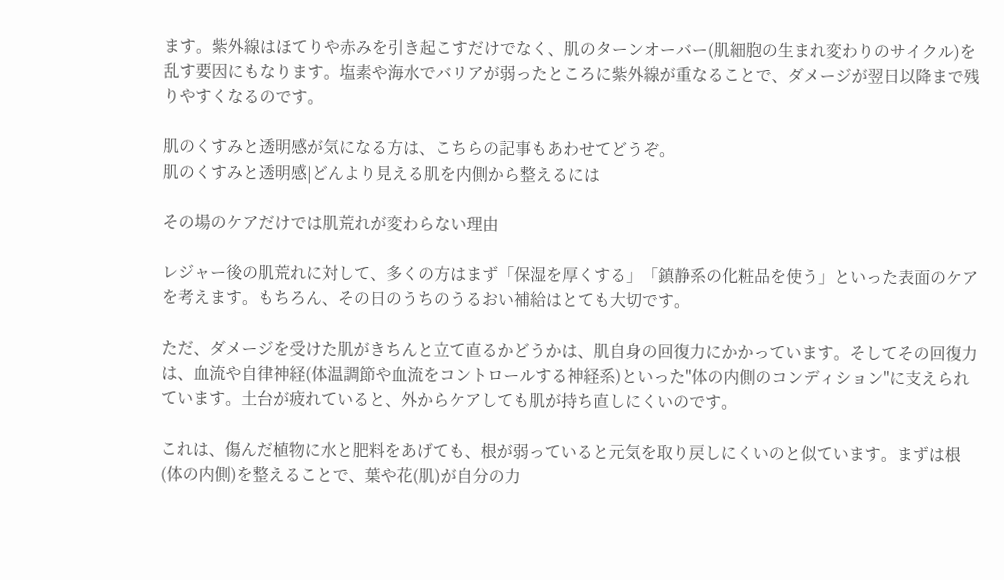ます。紫外線はほてりや赤みを引き起こすだけでなく、肌のターンオーバー(肌細胞の生まれ変わりのサイクル)を乱す要因にもなります。塩素や海水でバリアが弱ったところに紫外線が重なることで、ダメージが翌日以降まで残りやすくなるのです。

肌のくすみと透明感が気になる方は、こちらの記事もあわせてどうぞ。
肌のくすみと透明感|どんより見える肌を内側から整えるには

その場のケアだけでは肌荒れが変わらない理由

レジャー後の肌荒れに対して、多くの方はまず「保湿を厚くする」「鎮静系の化粧品を使う」といった表面のケアを考えます。もちろん、その日のうちのうるおい補給はとても大切です。

ただ、ダメージを受けた肌がきちんと立て直るかどうかは、肌自身の回復力にかかっています。そしてその回復力は、血流や自律神経(体温調節や血流をコントロールする神経系)といった"体の内側のコンディション"に支えられています。土台が疲れていると、外からケアしても肌が持ち直しにくいのです。

これは、傷んだ植物に水と肥料をあげても、根が弱っていると元気を取り戻しにくいのと似ています。まずは根(体の内側)を整えることで、葉や花(肌)が自分の力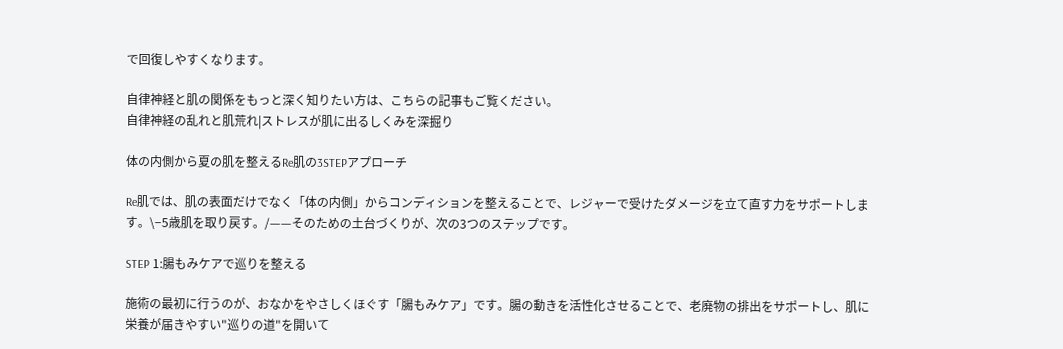で回復しやすくなります。

自律神経と肌の関係をもっと深く知りたい方は、こちらの記事もご覧ください。
自律神経の乱れと肌荒れ|ストレスが肌に出るしくみを深掘り

体の内側から夏の肌を整えるRe肌の3STEPアプローチ

Re肌では、肌の表面だけでなく「体の内側」からコンディションを整えることで、レジャーで受けたダメージを立て直す力をサポートします。\−5歳肌を取り戻す。/——そのための土台づくりが、次の3つのステップです。

STEP 1:腸もみケアで巡りを整える

施術の最初に行うのが、おなかをやさしくほぐす「腸もみケア」です。腸の動きを活性化させることで、老廃物の排出をサポートし、肌に栄養が届きやすい"巡りの道"を開いて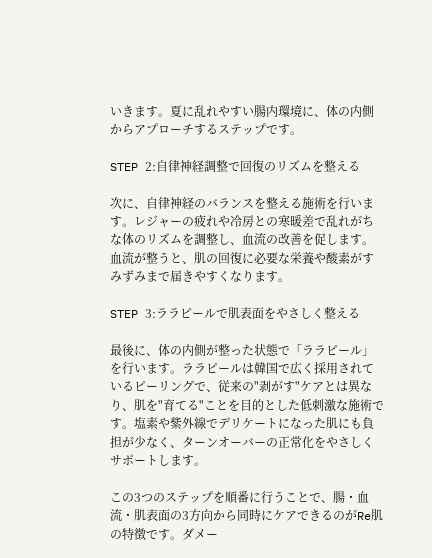いきます。夏に乱れやすい腸内環境に、体の内側からアプローチするステップです。

STEP 2:自律神経調整で回復のリズムを整える

次に、自律神経のバランスを整える施術を行います。レジャーの疲れや冷房との寒暖差で乱れがちな体のリズムを調整し、血流の改善を促します。血流が整うと、肌の回復に必要な栄養や酸素がすみずみまで届きやすくなります。

STEP 3:ララピールで肌表面をやさしく整える

最後に、体の内側が整った状態で「ララピール」を行います。ララピールは韓国で広く採用されているピーリングで、従来の"剥がす"ケアとは異なり、肌を"育てる"ことを目的とした低刺激な施術です。塩素や紫外線でデリケートになった肌にも負担が少なく、ターンオーバーの正常化をやさしくサポートします。

この3つのステップを順番に行うことで、腸・血流・肌表面の3方向から同時にケアできるのがRe肌の特徴です。ダメー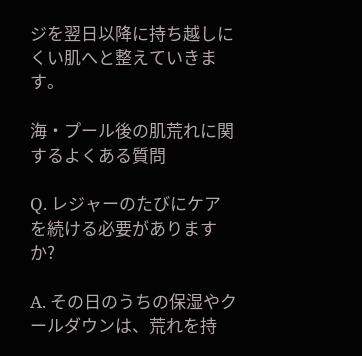ジを翌日以降に持ち越しにくい肌へと整えていきます。

海・プール後の肌荒れに関するよくある質問

Q. レジャーのたびにケアを続ける必要がありますか?

A. その日のうちの保湿やクールダウンは、荒れを持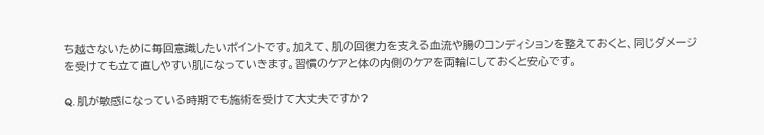ち越さないために毎回意識したいポイントです。加えて、肌の回復力を支える血流や腸のコンディションを整えておくと、同じダメージを受けても立て直しやすい肌になっていきます。習慣のケアと体の内側のケアを両輪にしておくと安心です。

Q. 肌が敏感になっている時期でも施術を受けて大丈夫ですか?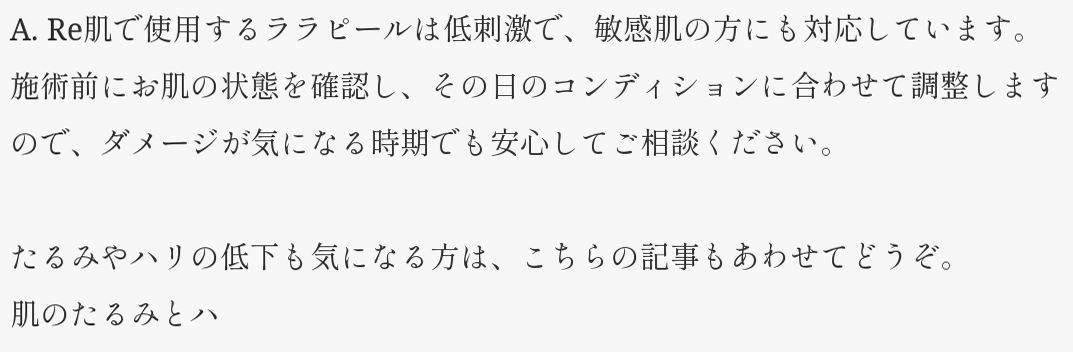A. Re肌で使用するララピールは低刺激で、敏感肌の方にも対応しています。施術前にお肌の状態を確認し、その日のコンディションに合わせて調整しますので、ダメージが気になる時期でも安心してご相談ください。

たるみやハリの低下も気になる方は、こちらの記事もあわせてどうぞ。
肌のたるみとハ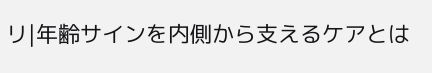リ|年齢サインを内側から支えるケアとは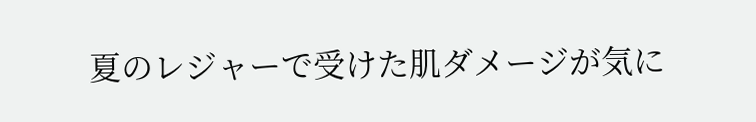夏のレジャーで受けた肌ダメージが気に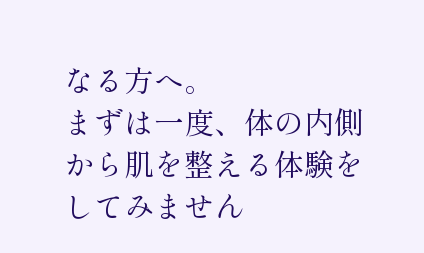なる方へ。
まずは一度、体の内側から肌を整える体験をしてみません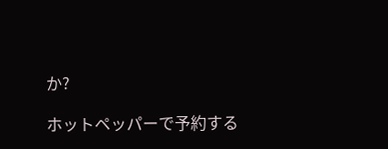か?

ホットペッパーで予約する